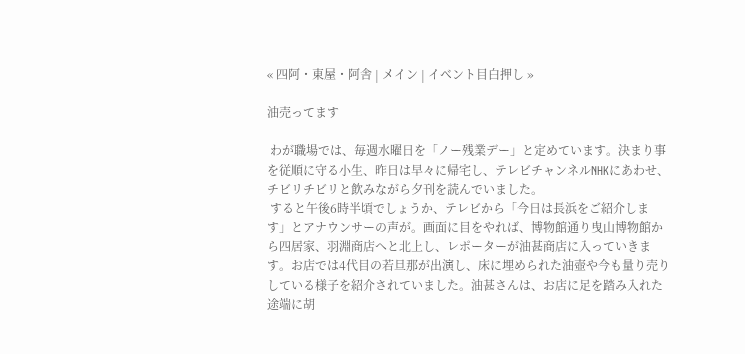« 四阿・東屋・阿舎 | メイン | イベント目白押し »

油売ってます

 わが職場では、毎週水曜日を「ノー残業デー」と定めています。決まり事を従順に守る小生、昨日は早々に帰宅し、テレビチャンネルNHKにあわせ、チビリチビリと飲みながら夕刊を読んでいました。
 すると午後6時半頃でしょうか、テレビから「今日は長浜をご紹介します」とアナウンサーの声が。画面に目をやれば、博物館通り曳山博物館から四居家、羽淵商店へと北上し、レポーターが油甚商店に入っていきます。お店では4代目の若旦那が出演し、床に埋められた油壺や今も量り売りしている様子を紹介されていました。油甚さんは、お店に足を踏み入れた途端に胡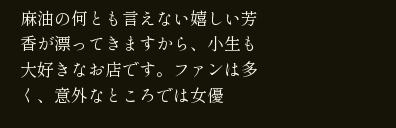麻油の何とも言えない嬉しい芳香が漂ってきますから、小生も大好きなお店です。ファンは多く、意外なところでは女優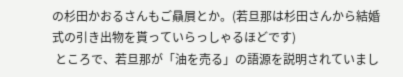の杉田かおるさんもご贔屓とか。(若旦那は杉田さんから結婚式の引き出物を貰っていらっしゃるほどです)
 ところで、若旦那が「油を売る」の語源を説明されていまし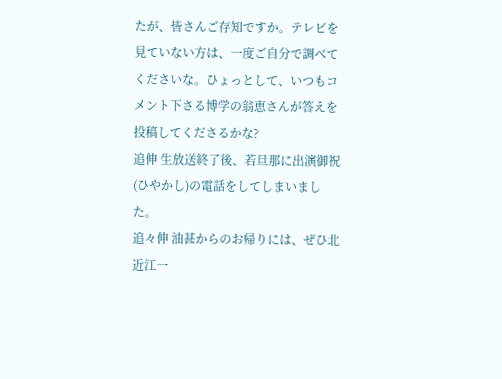たが、皆さんご存知ですか。テレビを見ていない方は、一度ご自分で調べてくださいな。ひょっとして、いつもコメント下さる博学の翁恵さんが答えを投稿してくださるかな?
追伸 生放送終了後、若旦那に出演御祝(ひやかし)の電話をしてしまいました。
追々伸 油甚からのお帰りには、ぜひ北近江一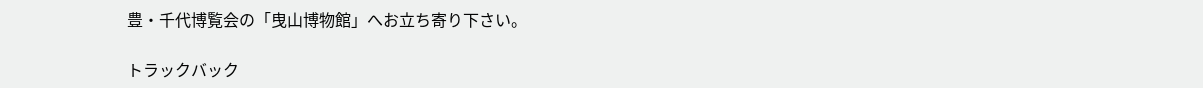豊・千代博覧会の「曳山博物館」へお立ち寄り下さい。

トラックバック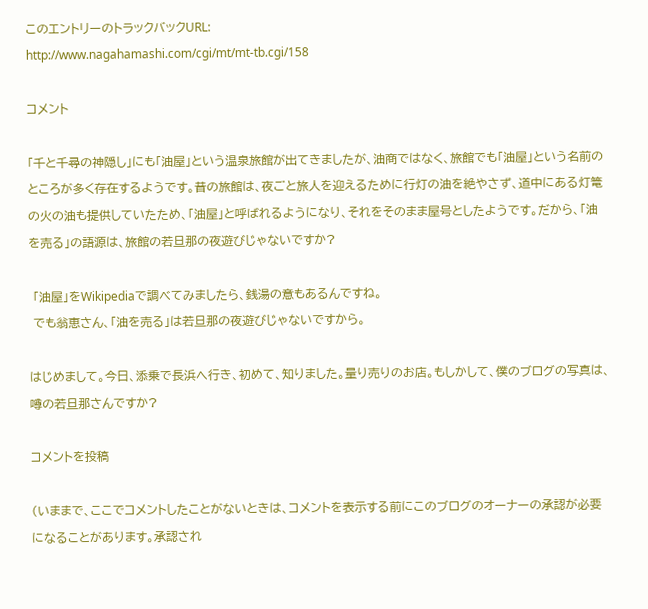このエントリーのトラックバックURL:
http://www.nagahamashi.com/cgi/mt/mt-tb.cgi/158

コメント

「千と千尋の神隠し」にも「油屋」という温泉旅館が出てきましたが、油商ではなく、旅館でも「油屋」という名前のところが多く存在するようです。昔の旅館は、夜ごと旅人を迎えるために行灯の油を絶やさず、道中にある灯篭の火の油も提供していたため、「油屋」と呼ばれるようになり、それをそのまま屋号としたようです。だから、「油を売る」の語源は、旅館の若旦那の夜遊びじゃないですか?

 「油屋」をWikipediaで調べてみましたら、銭湯の意もあるんですね。
 でも翁恵さん、「油を売る」は若旦那の夜遊びじゃないですから。

はじめまして。今日、添乗で長浜へ行き、初めて、知りました。量り売りのお店。もしかして、僕のブログの写真は、噂の若旦那さんですか?

コメントを投稿

(いままで、ここでコメントしたことがないときは、コメントを表示する前にこのブログのオーナーの承認が必要になることがあります。承認され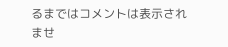るまではコメントは表示されませ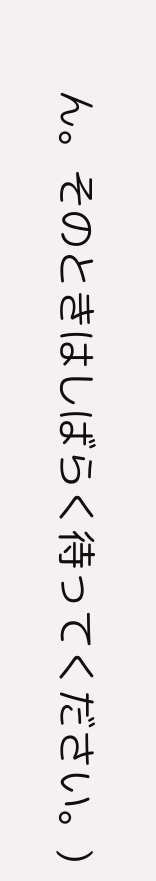ん。そのときはしばらく待ってください。)